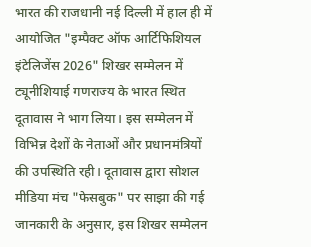भारत की राजधानी नई दिल्ली में हाल ही में आयोजित "इम्पैक्ट ऑफ आर्टिफिशियल इंटेलिजेंस 2026" शिखर सम्मेलन में ट्यूनीशियाई गणराज्य के भारत स्थित दूतावास ने भाग लिया। इस सम्मेलन में विभिन्न देशों के नेताओं और प्रधानमंत्रियों की उपस्थिति रही। दूतावास द्वारा सोशल मीडिया मंच "फेसबुक" पर साझा की गई जानकारी के अनुसार, इस शिखर सम्मेलन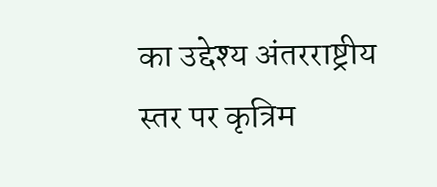का उद्देश्य अंतरराष्ट्रीय स्तर पर कृत्रिम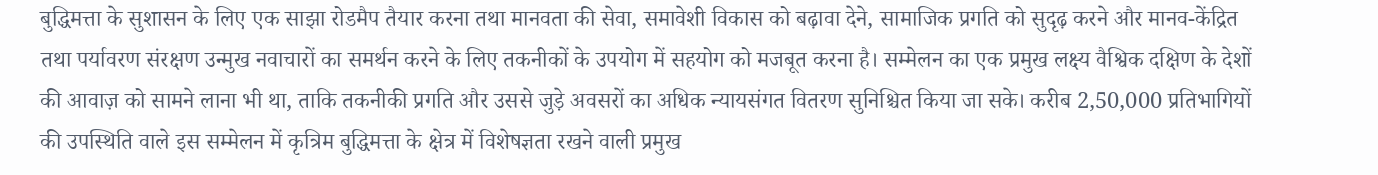बुद्धिमत्ता के सुशासन के लिए एक साझा रोडमैप तैयार करना तथा मानवता की सेवा, समावेशी विकास को बढ़ावा देने, सामाजिक प्रगति को सुदृढ़ करने और मानव-केंद्रित तथा पर्यावरण संरक्षण उन्मुख नवाचारों का समर्थन करने के लिए तकनीकों के उपयोग में सहयोग को मजबूत करना है। सम्मेलन का एक प्रमुख लक्ष्य वैश्विक दक्षिण के देशों की आवाज़ को सामने लाना भी था, ताकि तकनीकी प्रगति और उससे जुड़े अवसरों का अधिक न्यायसंगत वितरण सुनिश्चित किया जा सके। करीब 2,50,000 प्रतिभागियों की उपस्थिति वाले इस सम्मेलन में कृत्रिम बुद्धिमत्ता के क्षेत्र में विशेषज्ञता रखने वाली प्रमुख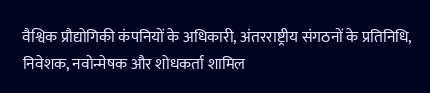वैश्विक प्रौद्योगिकी कंपनियों के अधिकारी, अंतरराष्ट्रीय संगठनों के प्रतिनिधि, निवेशक, नवोन्मेषक और शोधकर्ता शामिल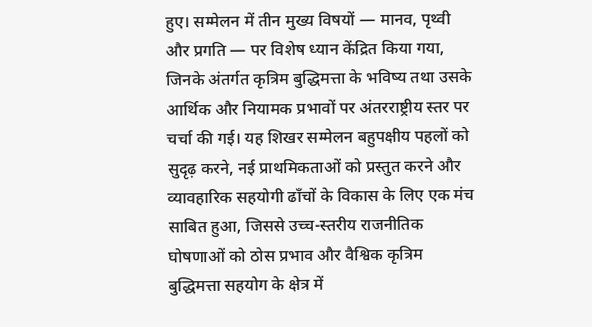हुए। सम्मेलन में तीन मुख्य विषयों — मानव, पृथ्वी और प्रगति — पर विशेष ध्यान केंद्रित किया गया, जिनके अंतर्गत कृत्रिम बुद्धिमत्ता के भविष्य तथा उसके आर्थिक और नियामक प्रभावों पर अंतरराष्ट्रीय स्तर पर चर्चा की गई। यह शिखर सम्मेलन बहुपक्षीय पहलों को सुदृढ़ करने, नई प्राथमिकताओं को प्रस्तुत करने और व्यावहारिक सहयोगी ढाँचों के विकास के लिए एक मंच साबित हुआ, जिससे उच्च-स्तरीय राजनीतिक घोषणाओं को ठोस प्रभाव और वैश्विक कृत्रिम बुद्धिमत्ता सहयोग के क्षेत्र में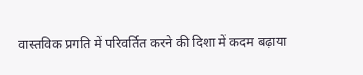वास्तविक प्रगति में परिवर्तित करने की दिशा में कदम बढ़ाया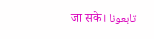जा सके। تابعونا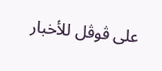على ڤوڤل للأخبار